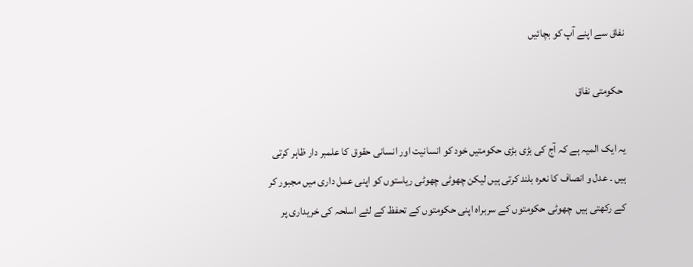نفاق سے اپنے آپ کو بچائیں

 حکومتی نفاق

یہ ایک المیہ ہے کہ آج کی بڑی بڑی حکومتیں خود کو انسانیت اور انسانی حقوق کا علمبر دار ظاہر کرتی ہیں ۔ عدل و انصاف کا نعرہ بلند کرتی ہیں لیکن چھوٹی چھوٹی ریاستوں کو اپنی عمل داری میں مجبور کر کے رکھتی ہیں  چھوٹی حکومتوں کے سربراہ اپنی حکومتوں کے تحفظ کے لئے اسلحہ کی خریداری پر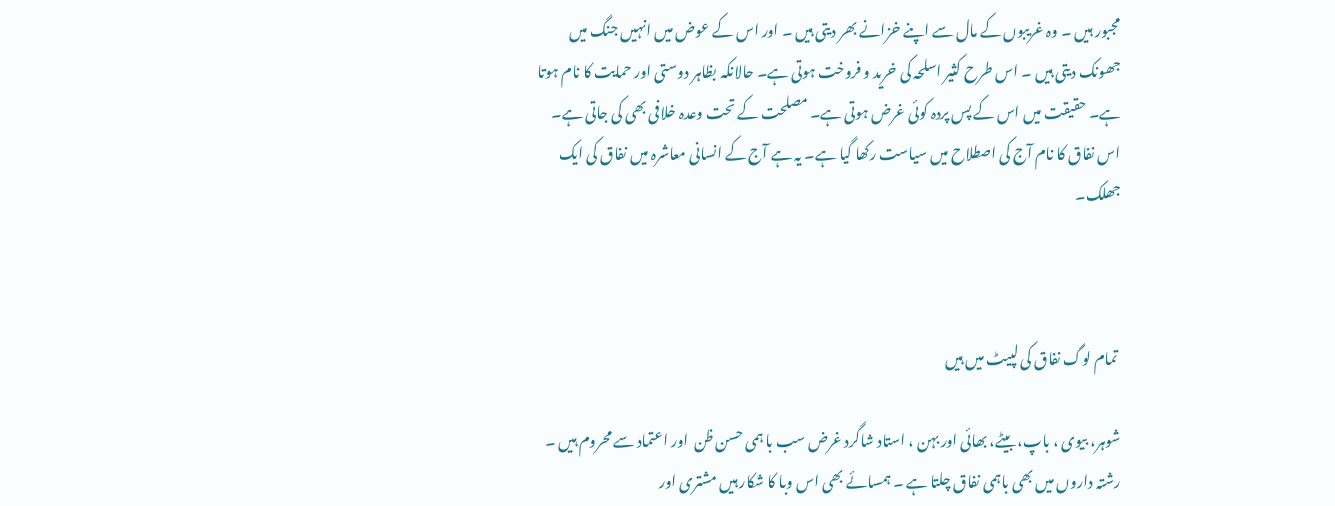مجبور ہیں ۔ وہ غریبوں کے مال سے اپنے خزانے بھر دیتی ہیں ۔ اور اس کے عوض میں انہیں جنگ میں جھونک دیتی ہیں ۔ اس طرح کثیر اسلحہ کی خرید و فروخت ہوتی ہے۔ حالانکہ بظاہر دوستی اور حمایت کا نام ہوتا ہے۔ حقیقت میں اس کے پس پردہ کوئی غرض ہوتی ہے۔ مصلحت کے تحت وعدہ خلافی بھی کی جاتی ہے۔ اس نفاق کا نام آج کی اصطلاح میں سیاست رکھا گیا ہے۔ یہ ہے آج کے انسانی معاشرہ میں نفاق کی ایک جھلک۔



 تمام لوگ نفاق کی لپیٹ میں ہیں

شوہر، بیوی ، باپ، بیٹے، بھائی اور بہن ، استاد شاگرد غرض سب با ہمی حسن ظن  اور اعتماد سے محروم ہیں ۔ رشتہ داروں میں بھی باہمی نفاق چلتا ہے ۔ ہمسائے بھی اس وبا کا شکار ہیں مشتری اور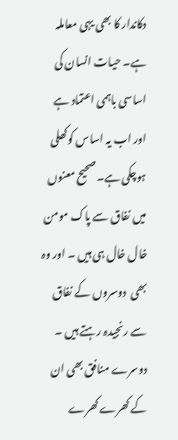دکاندار کا بھی یہی معاملہ ہے۔ حیات انسان کی اساسی باہمی اعتماد ہے اور اب یہ اساس کوکھلی ہوچکی ہے۔صحیح معنوں میں نفاق سے پاک مومن خال خال ہی ہیں ۔ اور وہ بھی  دوسروں کے نفاق سے رنجیدہ رہتے ہیں ۔ دوسرے منافق بھی ان کے کھرے کھرے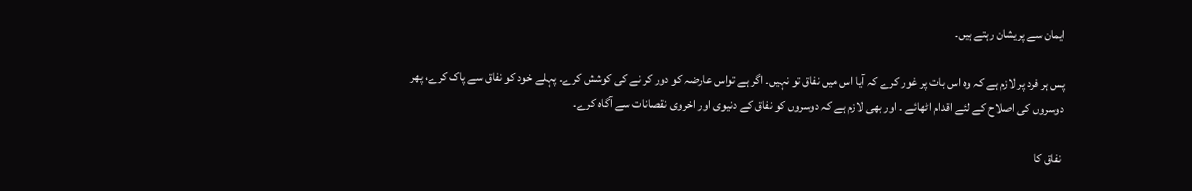ایمان سے پریشان رہتے ہیں۔

پس ہر فرد پر لازم ہے کہ وہ اس بات پر غور کرے کہ آیا اس میں نفاق تو نہیں۔ اگر ہے تواس عارضہ کو دور کر نے کی کوشش کرے۔ پہلے خود کو نفاق سے پاک کرے، پھر دوسروں کی اصلاح کے لئے اقدام اٹھائے ۔ اور بھی لازم ہے کہ دوسروں کو نفاق کے دنیوی اور اخروی نقصانات سے آگاہ کرے۔

 نفاق کا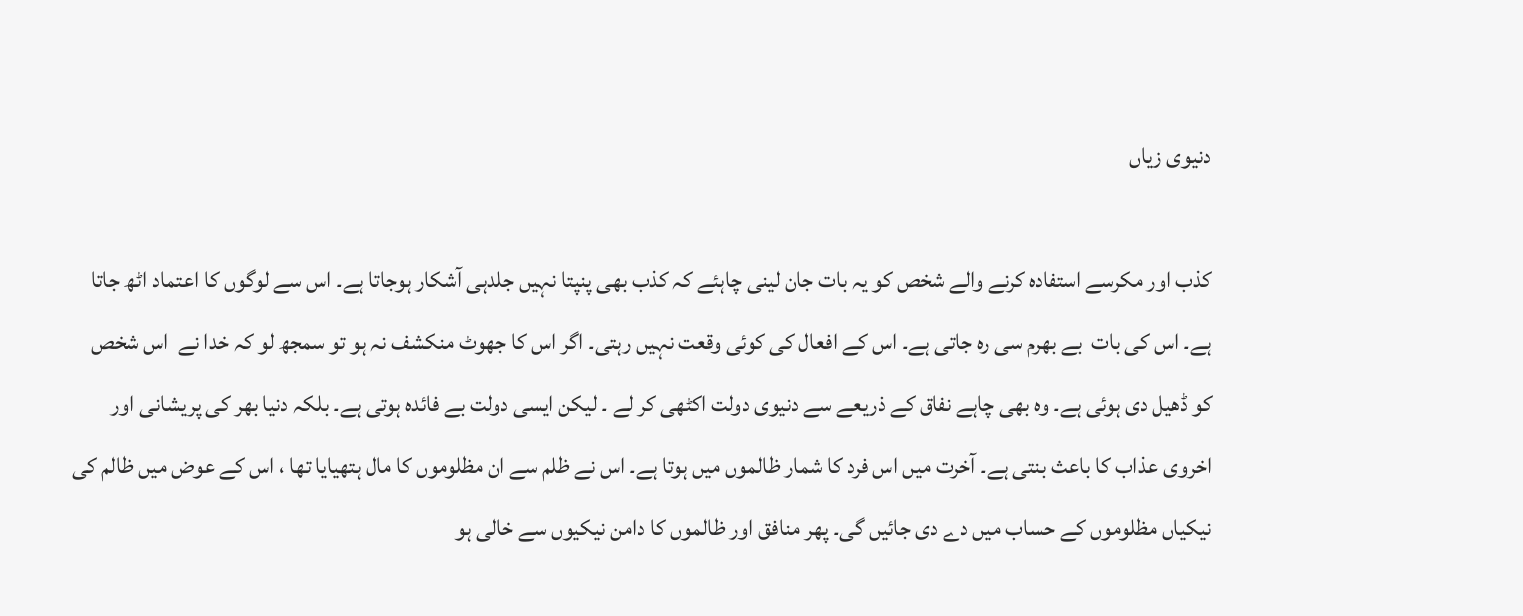دنیوی زیاں

کذب اور مکرسے استفادہ کرنے والے شخص کو یہ بات جان لینی چاہئے کہ کذب بھی پنپتا نہیں جلدہی آشکار ہوجاتا ہے۔ اس سے لوگوں کا اعتماد اٹھ جاتا ہے۔ اس کی بات  بے بھرم سی رہ جاتی ہے۔ اس کے افعال کی کوئی وقعت نہیں رہتی۔ اگر اس کا جھوٹ منکشف نہ ہو تو سمجھ لو کہ خدا نے  اس شخص کو ڈھیل دی ہوئی ہے۔ وہ بھی چاہے نفاق کے ذریعے سے دنیوی دولت اکٹھی کر لے ۔ لیکن ایسی دولت بے فائدہ ہوتی ہے۔ بلکہ دنیا بھر کی پریشانی اور اخروی عذاب کا باعث بنتی ہے۔ آخرت میں اس فرد کا شمار ظالموں میں ہوتا ہے۔ اس نے ظلم سے ان مظلوموں کا مال ہتھیایا تھا ، اس کے عوض میں ظالم کی نیکیاں مظلوموں کے حساب میں دے دی جائیں گی۔ پھر منافق اور ظالموں کا دامن نیکیوں سے خالی ہو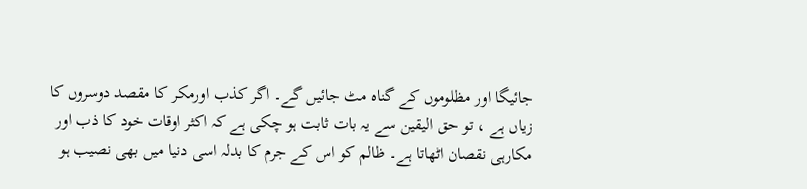جائیگا اور مظلوموں کے گناہ مٹ جائیں گے۔ اگر کذب اورمکر کا مقصد دوسروں کا زیاں ہے ، تو حق الیقین سے یہ بات ثابت ہو چکی ہے کہ اکثر اوقات خود کا ذب اور مکارہی نقصان اٹھاتا ہے۔ ظالم کو اس کے جرم کا بدلہ اسی دنیا میں بھی نصیب ہو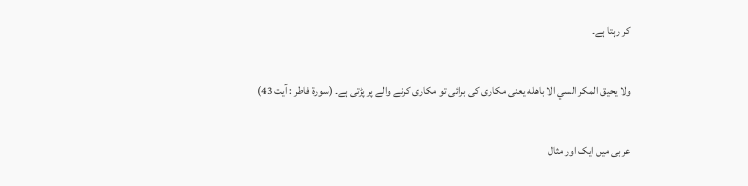کر رہتا ہے۔

ولا يحيق المكر السي الا باهله یعنی مکاری کی برائی تو مکاری کرنے والے پر پڑتی ہے۔ (سورة فاطر : آیت 43)

عربی میں ایک اور مثال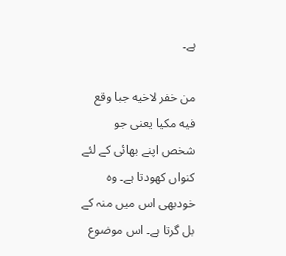ہے۔

من خفر لاخيه جبا وقع فيه مكیا یعنی جو شخص اپنے بھائی کے لئے کنواں کھودتا ہے۔ وہ خودبھی اس میں منہ کے بل گرتا ہے۔ اس موضوع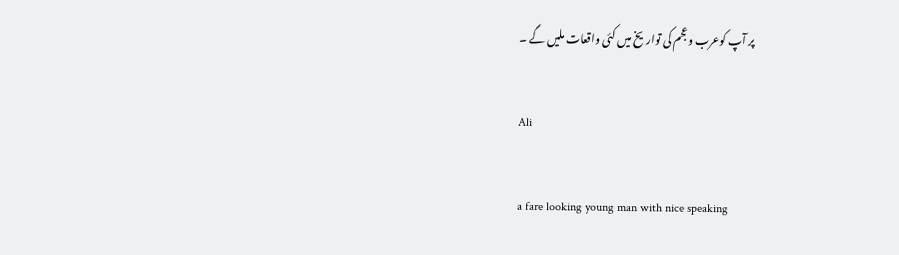پر آپ کوعرب وعجم کی تواریخ میں کئی واقعات ملیں گے ۔

Ali

a fare looking young man with nice speaking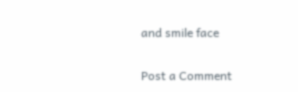and smile face

Post a Comment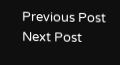Previous Post Next Post